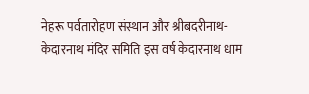नेहरू पर्वतारोहण संस्थान और श्रीबदरीनाथ-केदारनाथ मंदिर समिति इस वर्ष केदारनाथ धाम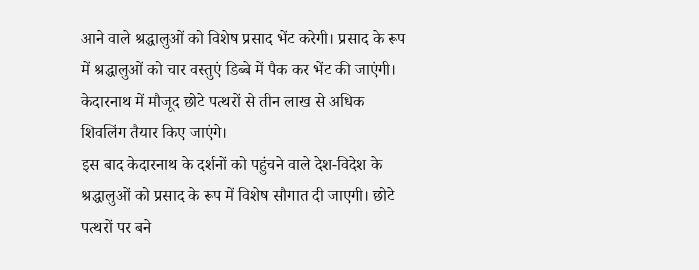आने वाले श्रद्धालुओं को विशेष प्रसाद भेंट करेगी। प्रसाद के रूप में श्रद्धालुओं को चार वस्तुएं डिब्बे में पैक कर भेंट की जाएंगी। केदारनाथ में मौजूद छोटे पत्थरों से तीन लाख से अधिक शिवलिंग तैयार किए जाएंगे।
इस बाद केदारनाथ के दर्शनों को पहुंचने वाले देश-विदेश के श्रद्धालुओं को प्रसाद के रूप में विशेष सौगात दी जाएगी। छोटे पत्थरों पर बने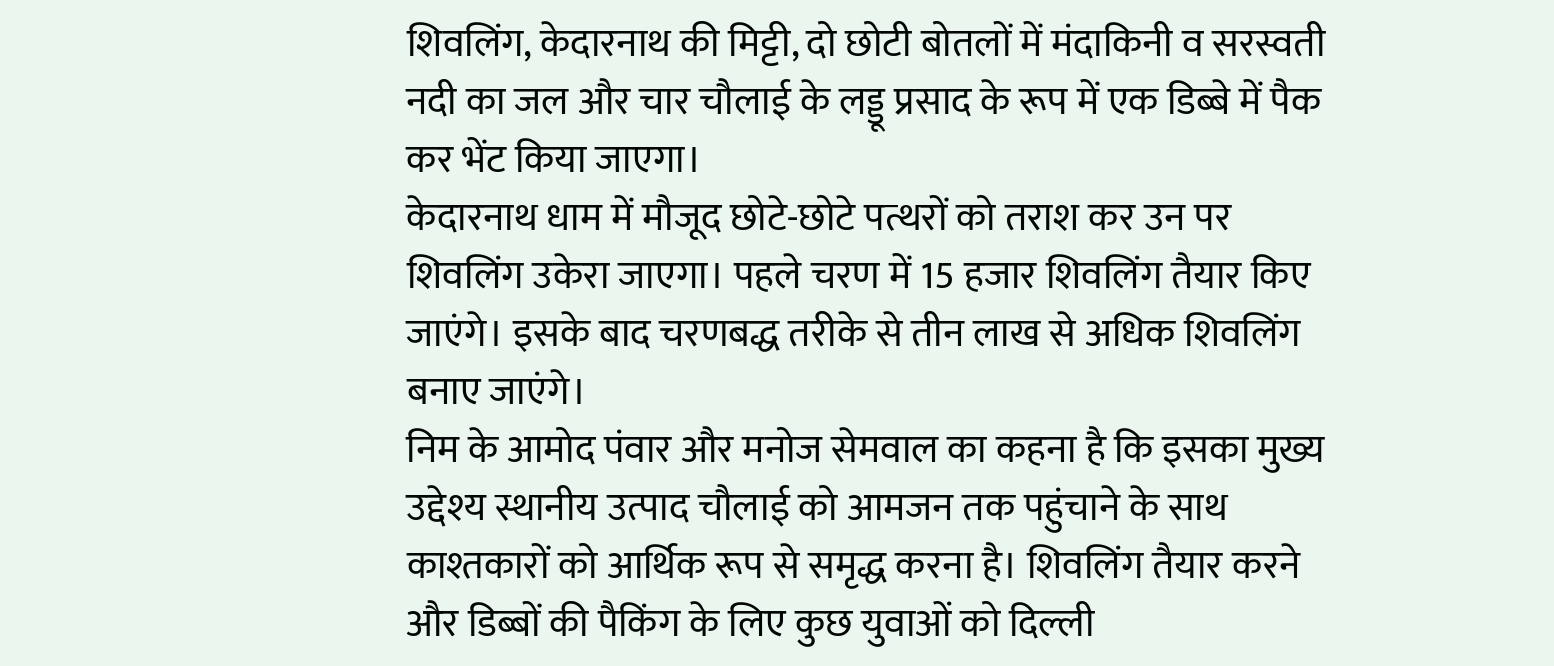शिवलिंग, केदारनाथ की मिट्टी, दो छोटी बोतलों में मंदाकिनी व सरस्वती नदी का जल और चार चौलाई के लड्डू प्रसाद के रूप में एक डिब्बे में पैक कर भेंट किया जाएगा।
केदारनाथ धाम में मौजूद छोटे-छोटे पत्थरों को तराश कर उन पर शिवलिंग उकेरा जाएगा। पहले चरण में 15 हजार शिवलिंग तैयार किए जाएंगे। इसके बाद चरणबद्ध तरीके से तीन लाख से अधिक शिवलिंग बनाए जाएंगे।
निम के आमोद पंवार और मनोज सेमवाल का कहना है कि इसका मुख्य उद्देश्य स्थानीय उत्पाद चौलाई को आमजन तक पहुंचाने के साथ काश्तकारों को आर्थिक रूप से समृद्ध करना है। शिवलिंग तैयार करने और डिब्बों की पैकिंग के लिए कुछ युवाओं को दिल्ली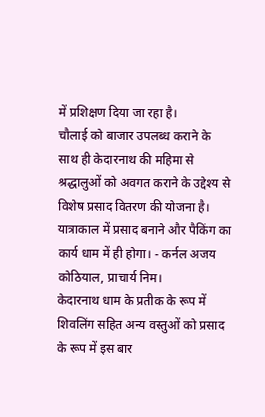में प्रशिक्षण दिया जा रहा है।
चौलाई को बाजार उपलब्ध कराने के साथ ही केदारनाथ की महिमा से श्रद्धालुओं को अवगत कराने के उद्देश्य से विशेष प्रसाद वितरण की योजना है। यात्राकाल में प्रसाद बनाने और पैकिंग का कार्य धाम में ही होगा। - कर्नल अजय कोठियाल, प्राचार्य निम।
केदारनाथ धाम के प्रतीक के रूप में शिवलिंग सहित अन्य वस्तुओं को प्रसाद के रूप में इस बार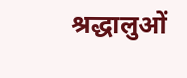श्रद्धालुओं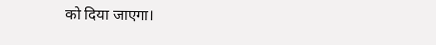को दिया जाएगा।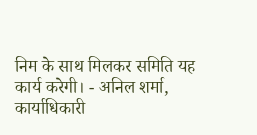निम के साथ मिलकर समिति यह कार्य करेगी। - अनिल शर्मा, कार्याधिकारी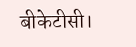बीकेटीसी।